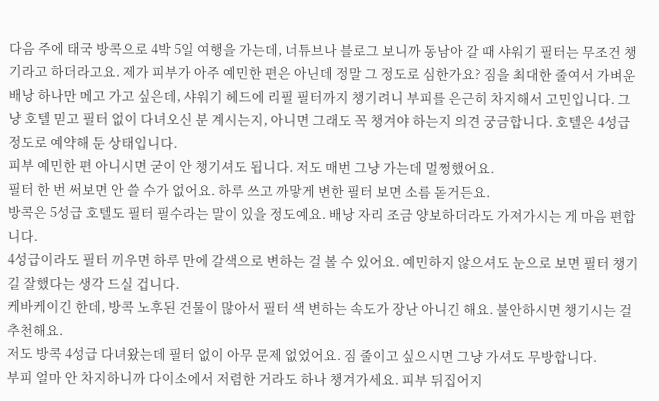다음 주에 태국 방콕으로 4박 5일 여행을 가는데, 너튜브나 블로그 보니까 동남아 갈 때 샤워기 필터는 무조건 챙기라고 하더라고요. 제가 피부가 아주 예민한 편은 아닌데 정말 그 정도로 심한가요? 짐을 최대한 줄여서 가벼운 배낭 하나만 메고 가고 싶은데, 샤워기 헤드에 리필 필터까지 챙기려니 부피를 은근히 차지해서 고민입니다. 그냥 호텔 믿고 필터 없이 다녀오신 분 계시는지, 아니면 그래도 꼭 챙겨야 하는지 의견 궁금합니다. 호텔은 4성급 정도로 예약해 둔 상태입니다.
피부 예민한 편 아니시면 굳이 안 챙기셔도 됩니다. 저도 매번 그냥 가는데 멀쩡했어요.
필터 한 번 써보면 안 쓸 수가 없어요. 하루 쓰고 까맣게 변한 필터 보면 소름 돋거든요.
방콕은 5성급 호텔도 필터 필수라는 말이 있을 정도예요. 배낭 자리 조금 양보하더라도 가져가시는 게 마음 편합니다.
4성급이라도 필터 끼우면 하루 만에 갈색으로 변하는 걸 볼 수 있어요. 예민하지 않으셔도 눈으로 보면 필터 챙기길 잘했다는 생각 드실 겁니다.
케바케이긴 한데, 방콕 노후된 건물이 많아서 필터 색 변하는 속도가 장난 아니긴 해요. 불안하시면 챙기시는 걸 추천해요.
저도 방콕 4성급 다녀왔는데 필터 없이 아무 문제 없었어요. 짐 줄이고 싶으시면 그냥 가셔도 무방합니다.
부피 얼마 안 차지하니까 다이소에서 저렴한 거라도 하나 챙겨가세요. 피부 뒤집어지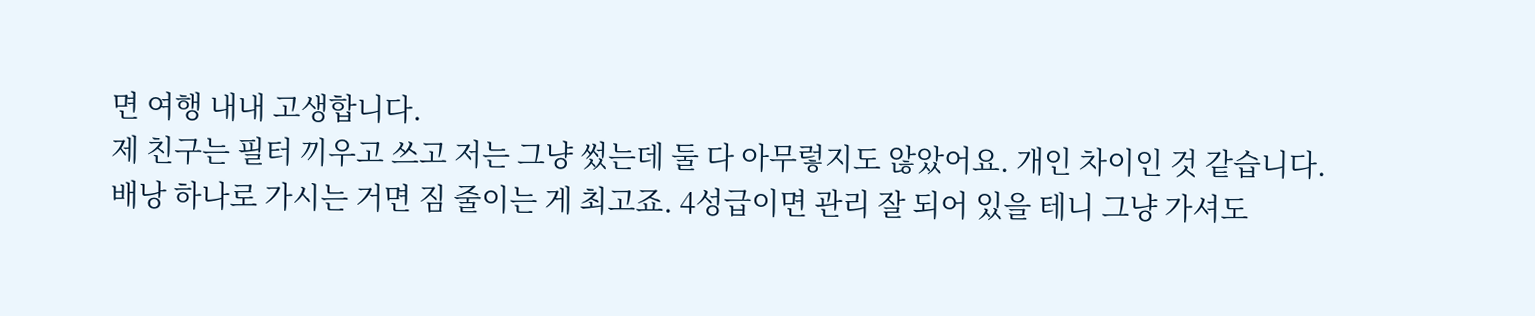면 여행 내내 고생합니다.
제 친구는 필터 끼우고 쓰고 저는 그냥 썼는데 둘 다 아무렇지도 않았어요. 개인 차이인 것 같습니다.
배낭 하나로 가시는 거면 짐 줄이는 게 최고죠. 4성급이면 관리 잘 되어 있을 테니 그냥 가셔도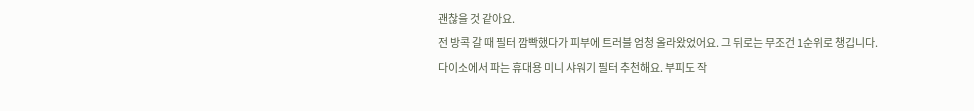괜찮을 것 같아요.
전 방콕 갈 때 필터 깜빡했다가 피부에 트러블 엄청 올라왔었어요. 그 뒤로는 무조건 1순위로 챙깁니다.
다이소에서 파는 휴대용 미니 샤워기 필터 추천해요. 부피도 작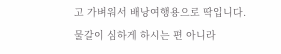고 가벼워서 배낭여행용으로 딱입니다.
물갈이 심하게 하시는 편 아니라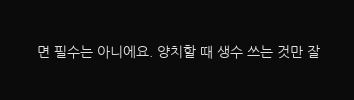면 필수는 아니에요. 양치할 때 생수 쓰는 것만 잘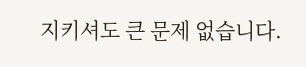지키셔도 큰 문제 없습니다.